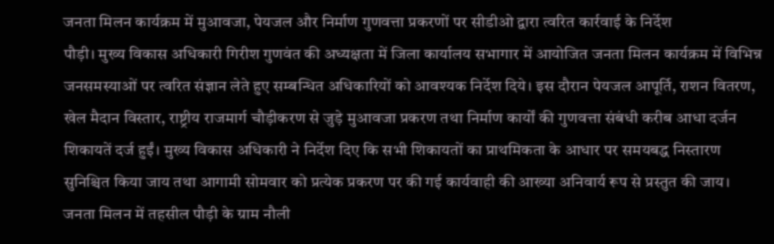जनता मिलन कार्यक्रम में मुआवजा, पेयजल और निर्माण गुणवत्ता प्रकरणों पर सीडीओ द्वारा त्वरित कार्रवाई के निर्देश
पौड़ी। मुख्य विकास अधिकारी गिरीश गुणवंत की अध्यक्षता में जिला कार्यालय सभागार में आयोजित जनता मिलन कार्यक्रम में विभिन्न जनसमस्याओं पर त्वरित संज्ञान लेते हुए सम्बन्धित अधिकारियों को आवश्यक निर्देश दिये। इस दौरान पेयजल आपूर्ति, राशन वितरण, खेल मैदान विस्तार, राष्ट्रीय राजमार्ग चौड़ीकरण से जुड़े मुआवजा प्रकरण तथा निर्माण कार्यों की गुणवत्ता संबंधी करीब आधा दर्जन शिकायतें दर्ज हुईं। मुख्य विकास अधिकारी ने निर्देश दिए कि सभी शिकायतों का प्राथमिकता के आधार पर समयबद्ध निस्तारण सुनिश्चित किया जाय तथा आगामी सोमवार को प्रत्येक प्रकरण पर की गई कार्यवाही की आख्या अनिवार्य रूप से प्रस्तुत की जाय।
जनता मिलन में तहसील पौड़ी के ग्राम नौली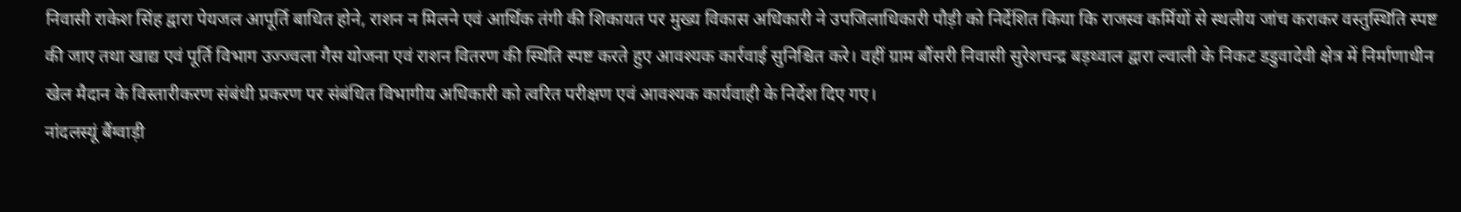निवासी राकेश सिंह द्वारा पेयजल आपूर्ति बाधित होने, राशन न मिलने एवं आर्थिक तंगी की शिकायत पर मुख्य विकास अधिकारी ने उपजिलाधिकारी पौड़ी को निर्देशित किया कि राजस्व कर्मियों से स्थलीय जांच कराकर वस्तुस्थिति स्पष्ट की जाए तथा खाद्य एवं पूर्ति विभाग उज्ज्वला गैस योजना एवं राशन वितरण की स्थिति स्पष्ट करते हुए आवश्यक कार्रवाई सुनिश्चित करे। वहीं ग्राम बौंसरी निवासी सुरेशचन्द्र बड़थ्वाल द्वारा ल्वाली के निकट डडुवादेवी क्षेत्र में निर्माणाधीन खेल मैदान के विस्तारीकरण संबंधी प्रकरण पर संबंधित विभागीय अधिकारी को त्वरित परीक्षण एवं आवश्यक कार्यवाही के निर्देश दिए गए।
नांदलस्यूं बैंग्वाड़ी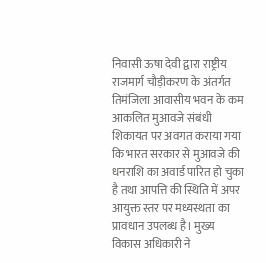निवासी ऊषा देवी द्वारा राष्ट्रीय राजमार्ग चौड़ीकरण के अंतर्गत तिमंजिला आवासीय भवन के कम आकलित मुआवजे संबंधी शिकायत पर अवगत कराया गया कि भारत सरकार से मुआवजे की धनराशि का अवार्ड पारित हो चुका है तथा आपत्ति की स्थिति में अपर आयुक्त स्तर पर मध्यस्थता का प्रावधान उपलब्ध है। मुख्य विकास अधिकारी ने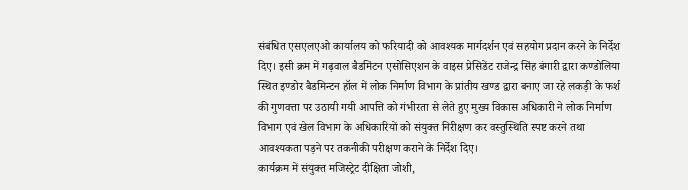संबंधित एसएलएओ कार्यालय को फरियादी को आवश्यक मार्गदर्शन एवं सहयोग प्रदान करने के निर्देश दिए। इसी क्रम में गढ़वाल बैडमिंटन एसोसिएशन के वाइस प्रेसिडेंट राजेन्द्र सिंह बंगारी द्वारा कण्डोलिया स्थित इण्डोर बैडमिन्टन हॉल में लोक निर्माण विभाग के प्रांतीय खण्ड द्वारा बनाए जा रहे लकड़ी के फर्श की गुणवत्ता पर उठायी गयी आपत्ति को गंभीरता से लेते हुए मुख्य विकास अधिकारी ने लोक निर्माण विभाग एवं खेल विभाग के अधिकारियों को संयुक्त निरीक्षण कर वस्तुस्थिति स्पष्ट करने तथा आवश्यकता पड़ने पर तकनीकी परीक्षण कराने के निर्देश दिए।
कार्यक्रम में संयुक्त मजिस्ट्रेट दीक्षिता जोशी,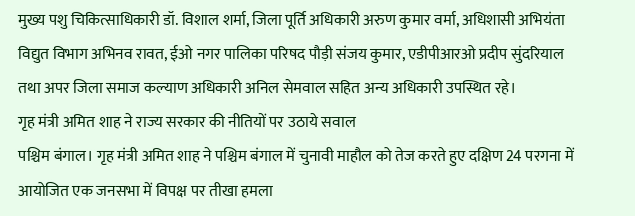मुख्य पशु चिकित्साधिकारी डॉ. विशाल शर्मा, जिला पूर्ति अधिकारी अरुण कुमार वर्मा, अधिशासी अभियंता विद्युत विभाग अभिनव रावत, ईओ नगर पालिका परिषद पौड़ी संजय कुमार, एडीपीआरओ प्रदीप सुंदरियाल तथा अपर जिला समाज कल्याण अधिकारी अनिल सेमवाल सहित अन्य अधिकारी उपस्थित रहे।
गृह मंत्री अमित शाह ने राज्य सरकार की नीतियों पर उठाये सवाल
पश्चिम बंगाल। गृह मंत्री अमित शाह ने पश्चिम बंगाल में चुनावी माहौल को तेज करते हुए दक्षिण 24 परगना में आयोजित एक जनसभा में विपक्ष पर तीखा हमला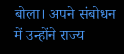बोला। अपने संबोधन में उन्होंने राज्य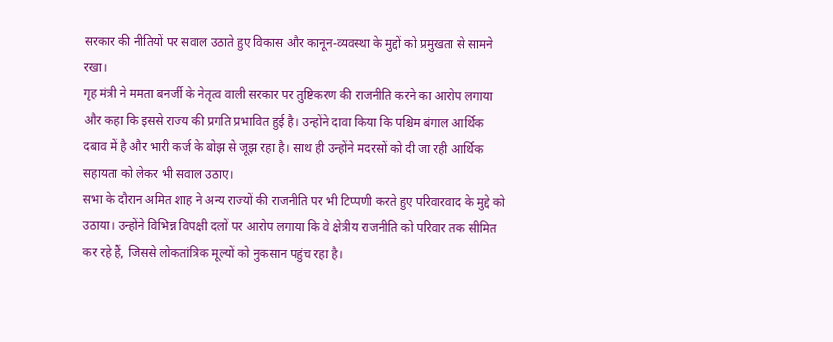सरकार की नीतियों पर सवाल उठाते हुए विकास और कानून-व्यवस्था के मुद्दों को प्रमुखता से सामने रखा।
गृह मंत्री ने ममता बनर्जी के नेतृत्व वाली सरकार पर तुष्टिकरण की राजनीति करने का आरोप लगाया और कहा कि इससे राज्य की प्रगति प्रभावित हुई है। उन्होंने दावा किया कि पश्चिम बंगाल आर्थिक दबाव में है और भारी कर्ज के बोझ से जूझ रहा है। साथ ही उन्होंने मदरसों को दी जा रही आर्थिक सहायता को लेकर भी सवाल उठाए।
सभा के दौरान अमित शाह ने अन्य राज्यों की राजनीति पर भी टिप्पणी करते हुए परिवारवाद के मुद्दे को उठाया। उन्होंने विभिन्न विपक्षी दलों पर आरोप लगाया कि वे क्षेत्रीय राजनीति को परिवार तक सीमित कर रहे हैं, जिससे लोकतांत्रिक मूल्यों को नुकसान पहुंच रहा है।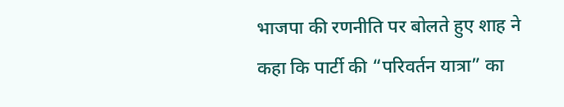भाजपा की रणनीति पर बोलते हुए शाह ने कहा कि पार्टी की “परिवर्तन यात्रा” का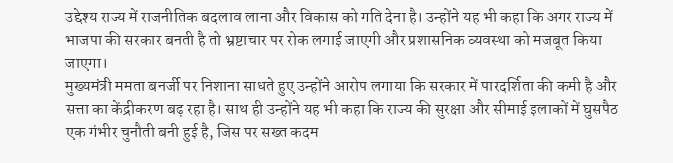उद्देश्य राज्य में राजनीतिक बदलाव लाना और विकास को गति देना है। उन्होंने यह भी कहा कि अगर राज्य में भाजपा की सरकार बनती है तो भ्रष्टाचार पर रोक लगाई जाएगी और प्रशासनिक व्यवस्था को मजबूत किया जाएगा।
मुख्यमंत्री ममता बनर्जी पर निशाना साधते हुए उन्होंने आरोप लगाया कि सरकार में पारदर्शिता की कमी है और सत्ता का केंद्रीकरण बढ़ रहा है। साथ ही उन्होंने यह भी कहा कि राज्य की सुरक्षा और सीमाई इलाकों में घुसपैठ एक गंभीर चुनौती बनी हुई है, जिस पर सख्त कदम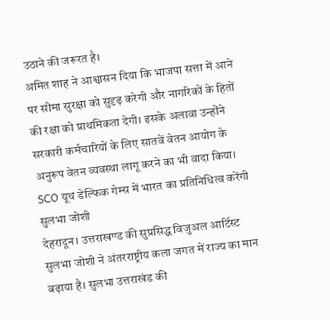उठाने की जरूरत है।
अमित शाह ने आश्वासन दिया कि भाजपा सत्ता में आने पर सीमा सुरक्षा को सुदृढ़ करेगी और नागरिकों के हितों की रक्षा को प्राथमिकता देगी। इसके अलावा उन्होंने सरकारी कर्मचारियों के लिए सातवें वेतन आयोग के अनुरूप वेतन व्यवस्था लागू करने का भी वादा किया।
SCO यूथ डेल्फिक गेम्स में भारत का प्रतिनिधित्व करेंगी सुलभा जोशी
देहरादून। उत्तराखण्ड की सुप्रसिद्ध विजुअल आर्टिस्ट सुलभा जोशी ने अंतरराष्ट्रीय कला जगत में राज्य का मान बढ़ाया है। सुलभा उत्तराखंड की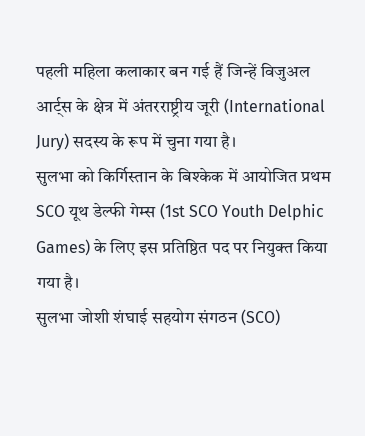पहली महिला कलाकार बन गई हैं जिन्हें विजुअल आर्ट्स के क्षेत्र में अंतरराष्ट्रीय जूरी (International Jury) सदस्य के रूप में चुना गया है।
सुलभा को किर्गिस्तान के बिश्केक में आयोजित प्रथम SCO यूथ डेल्फी गेम्स (1st SCO Youth Delphic Games) के लिए इस प्रतिष्ठित पद पर नियुक्त किया गया है।
सुलभा जोशी शंघाई सहयोग संगठन (SCO)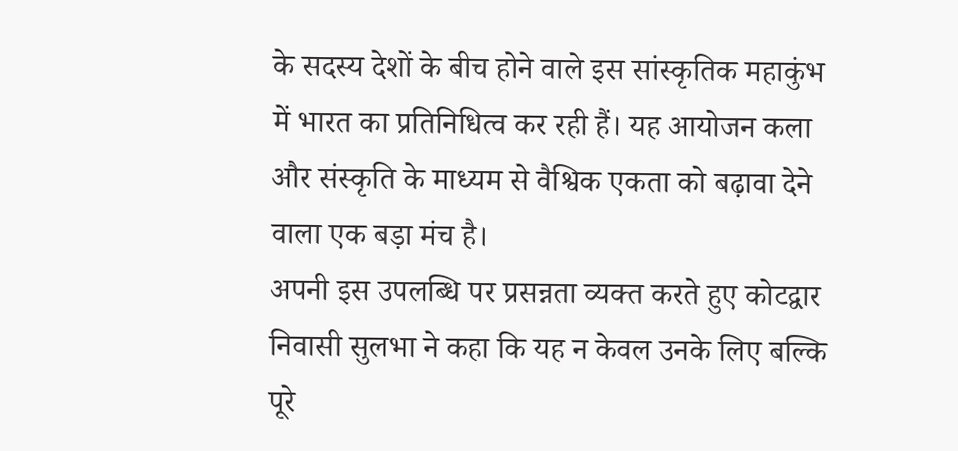के सदस्य देशों के बीच होने वाले इस सांस्कृतिक महाकुंभ में भारत का प्रतिनिधित्व कर रही हैं। यह आयोजन कला और संस्कृति के माध्यम से वैश्विक एकता को बढ़ावा देने वाला एक बड़ा मंच है।
अपनी इस उपलब्धि पर प्रसन्नता व्यक्त करते हुए कोटद्वार निवासी सुलभा ने कहा कि यह न केवल उनके लिए बल्कि पूरे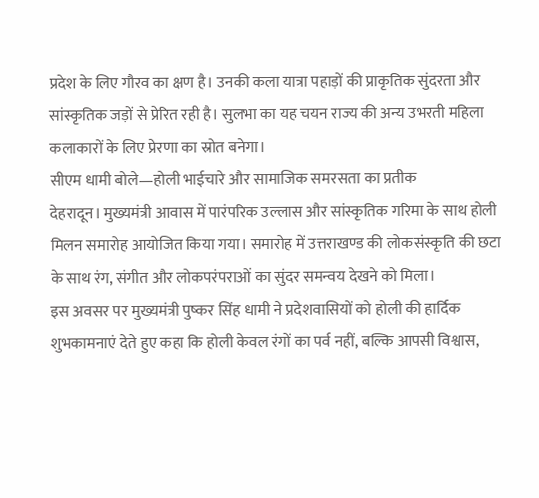प्रदेश के लिए गौरव का क्षण है। उनकी कला यात्रा पहाड़ों की प्राकृतिक सुंदरता और सांस्कृतिक जड़ों से प्रेरित रही है। सुलभा का यह चयन राज्य की अन्य उभरती महिला कलाकारों के लिए प्रेरणा का स्रोत बनेगा।
सीएम धामी बोले—होली भाईचारे और सामाजिक समरसता का प्रतीक
देहरादून। मुख्यमंत्री आवास में पारंपरिक उल्लास और सांस्कृतिक गरिमा के साथ होली मिलन समारोह आयोजित किया गया। समारोह में उत्तराखण्ड की लोकसंस्कृति की छटा के साथ रंग, संगीत और लोकपरंपराओं का सुंदर समन्वय देखने को मिला।
इस अवसर पर मुख्यमंत्री पुष्कर सिंह धामी ने प्रदेशवासियों को होली की हार्दिक शुभकामनाएं देते हुए कहा कि होली केवल रंगों का पर्व नहीं, बल्कि आपसी विश्वास,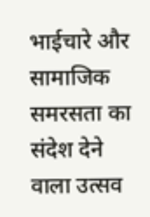भाईचारे और सामाजिक समरसता का संदेश देने वाला उत्सव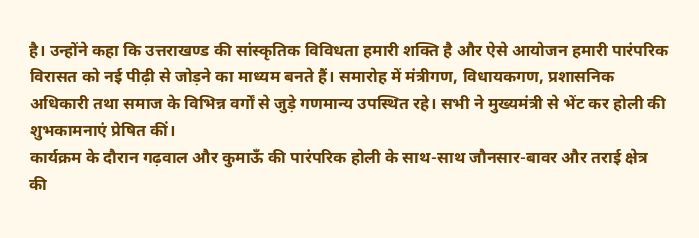है। उन्होंने कहा कि उत्तराखण्ड की सांस्कृतिक विविधता हमारी शक्ति है और ऐसे आयोजन हमारी पारंपरिक विरासत को नई पीढ़ी से जोड़ने का माध्यम बनते हैं। समारोह में मंत्रीगण, विधायकगण, प्रशासनिक अधिकारी तथा समाज के विभिन्न वर्गों से जुड़े गणमान्य उपस्थित रहे। सभी ने मुख्यमंत्री से भेंट कर होली की शुभकामनाएं प्रेषित कीं।
कार्यक्रम के दौरान गढ़वाल और कुमाऊँ की पारंपरिक होली के साथ-साथ जौनसार-बावर और तराई क्षेत्र की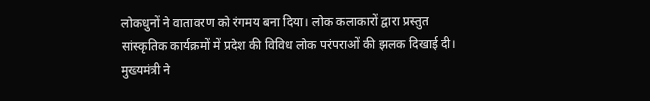लोकधुनों ने वातावरण को रंगमय बना दिया। लोक कलाकारों द्वारा प्रस्तुत सांस्कृतिक कार्यक्रमों में प्रदेश की विविध लोक परंपराओं की झलक दिखाई दी। मुख्यमंत्री ने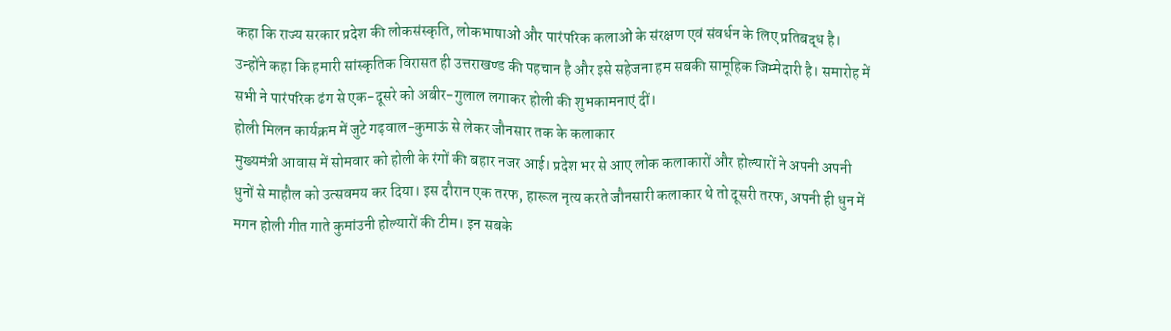कहा कि राज्य सरकार प्रदेश की लोकसंस्कृति, लोकभाषाओं और पारंपरिक कलाओं के संरक्षण एवं संवर्धन के लिए प्रतिबद्ध है। उन्होंने कहा कि हमारी सांस्कृतिक विरासत ही उत्तराखण्ड की पहचान है और इसे सहेजना हम सबकी सामूहिक जिम्मेदारी है। समारोह में सभी ने पारंपरिक ढंग से एक-दूसरे को अबीर-गुलाल लगाकर होली की शुभकामनाएं दीं।
होली मिलन कार्यक्रम में जुटे गढ़वाल-कुमाऊं से लेकर जौनसार तक के कलाकार
मुख्यमंत्री आवास में सोमवार को होली के रंगों की बहार नजर आई। प्रदेश भर से आए लोक कलाकारों और होल्यारों ने अपनी अपनी धुनों से माहौल को उत्सवमय कर दिया। इस दौरान एक तरफ, हारूल नृत्य करते जौनसारी कलाकार थे तो दूसरी तरफ, अपनी ही धुन में मगन होली गीत गाते कुमांउनी होल्यारों की टीम। इन सबके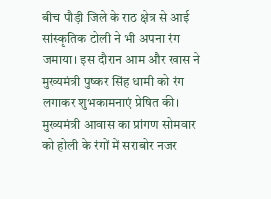बीच पौड़ी जिले के राठ क्षेत्र से आई सांस्कृतिक टोली ने भी अपना रंग जमाया। इस दौरान आम और खास ने मुख्यमंत्री पुष्कर सिंह धामी को रंग लगाकर शुभकामनाएं प्रेषित की।
मुख्यमंत्री आवास का प्रांगण सोमवार को होली के रंगों में सराबोर नजर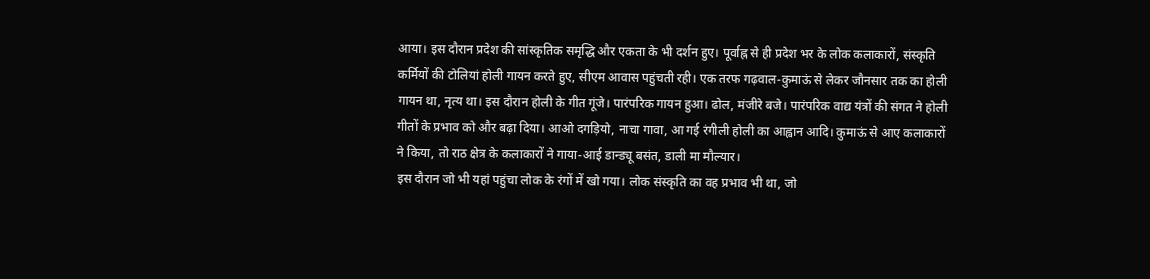आया। इस दौरान प्रदेश की सांस्कृतिक समृद्धि और एकता के भी दर्शन हुए। पूर्वाह्न से ही प्रदेश भर के लोक कलाकारों, संस्कृति कर्मियों की टोलियां होली गायन करते हुए, सीएम आवास पहुंचती रही। एक तरफ गढ़वाल-कुमाऊं से लेकर जौनसार तक का होली गायन था, नृत्य था। इस दौरान होली के गीत गूंजे। पारंपरिक गायन हुआ। ढोल, मंजीरे बजे। पारंपरिक वाद्य यंत्रों की संगत ने होली गीतों के प्रभाव को और बढ़ा दिया। आओ दगड़ियो, नाचा गावा, आ गई रंगीली होली का आह्वान आदि। कुमाऊं से आए कलाकारों ने किया, तो राठ क्षेत्र के कलाकारों ने गाया-आई डान्ड्यू बसंत, डाली मा मौल्यार।
इस दौरान जो भी यहां पहुंचा लोक के रंगों में खो गया। लोक संस्कृति का वह प्रभाव भी था, जो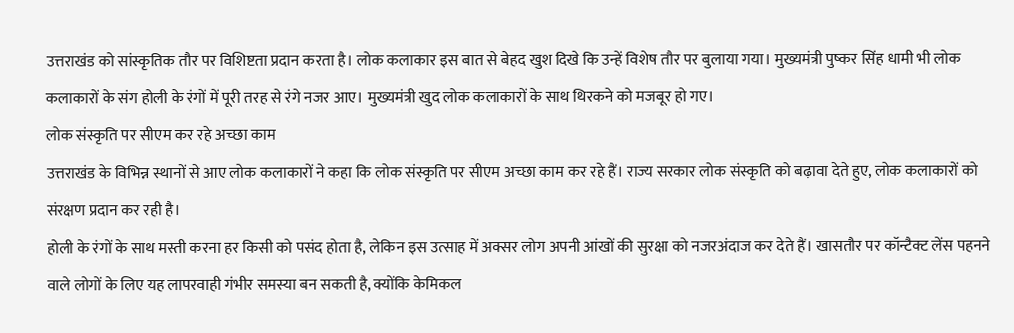उत्तराखंड को सांस्कृतिक तौर पर विशिष्टता प्रदान करता है। लोक कलाकार इस बात से बेहद खुश दिखे कि उन्हें विशेष तौर पर बुलाया गया। मुख्यमंत्री पुष्कर सिंह धामी भी लोक कलाकारों के संग होली के रंगों में पूरी तरह से रंगे नजर आए। मुख्यमंत्री खुद लोक कलाकारों के साथ थिरकने को मजबूर हो गए।
लोक संस्कृति पर सीएम कर रहे अच्छा काम
उत्तराखंड के विभिन्न स्थानों से आए लोक कलाकारों ने कहा कि लोक संस्कृति पर सीएम अच्छा काम कर रहे हैं। राज्य सरकार लोक संस्कृति को बढ़ावा देते हुए, लोक कलाकारों को संरक्षण प्रदान कर रही है।
होली के रंगों के साथ मस्ती करना हर किसी को पसंद होता है, लेकिन इस उत्साह में अक्सर लोग अपनी आंखों की सुरक्षा को नजरअंदाज कर देते हैं। खासतौर पर कॉन्टैक्ट लेंस पहनने वाले लोगों के लिए यह लापरवाही गंभीर समस्या बन सकती है, क्योंकि केमिकल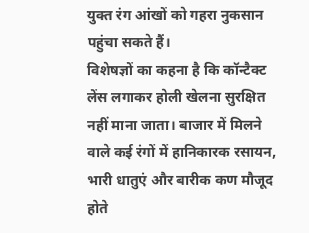युक्त रंग आंखों को गहरा नुकसान पहुंचा सकते हैं।
विशेषज्ञों का कहना है कि कॉन्टैक्ट लेंस लगाकर होली खेलना सुरक्षित नहीं माना जाता। बाजार में मिलने वाले कई रंगों में हानिकारक रसायन, भारी धातुएं और बारीक कण मौजूद होते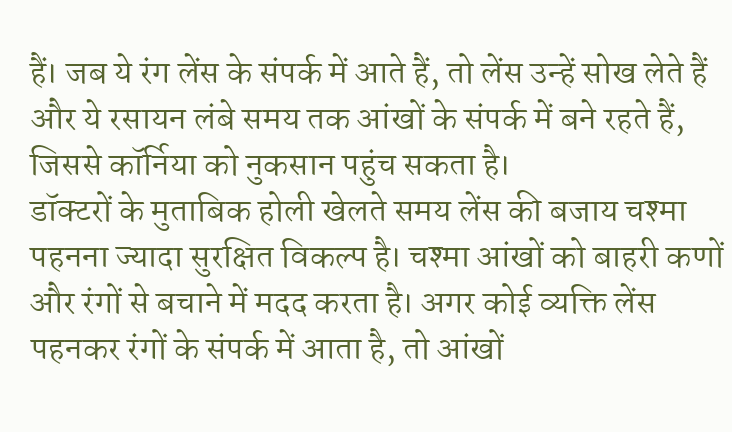हैं। जब ये रंग लेंस के संपर्क में आते हैं, तो लेंस उन्हें सोख लेते हैं और ये रसायन लंबे समय तक आंखों के संपर्क में बने रहते हैं, जिससे कॉर्निया को नुकसान पहुंच सकता है।
डॉक्टरों के मुताबिक होली खेलते समय लेंस की बजाय चश्मा पहनना ज्यादा सुरक्षित विकल्प है। चश्मा आंखों को बाहरी कणों और रंगों से बचाने में मदद करता है। अगर कोई व्यक्ति लेंस पहनकर रंगों के संपर्क में आता है, तो आंखों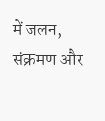में जलन, संक्रमण और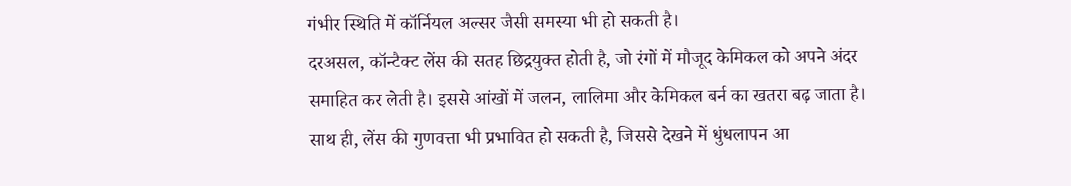गंभीर स्थिति में कॉर्नियल अल्सर जैसी समस्या भी हो सकती है।
दरअसल, कॉन्टैक्ट लेंस की सतह छिद्रयुक्त होती है, जो रंगों में मौजूद केमिकल को अपने अंदर समाहित कर लेती है। इससे आंखों में जलन, लालिमा और केमिकल बर्न का खतरा बढ़ जाता है। साथ ही, लेंस की गुणवत्ता भी प्रभावित हो सकती है, जिससे देखने में धुंधलापन आ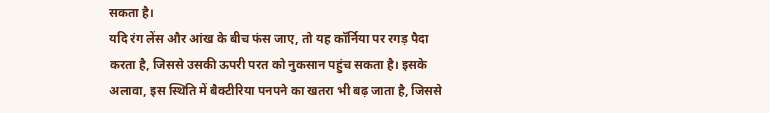सकता है।
यदि रंग लेंस और आंख के बीच फंस जाए, तो यह कॉर्निया पर रगड़ पैदा करता है, जिससे उसकी ऊपरी परत को नुकसान पहुंच सकता है। इसके अलावा, इस स्थिति में बैक्टीरिया पनपने का खतरा भी बढ़ जाता है, जिससे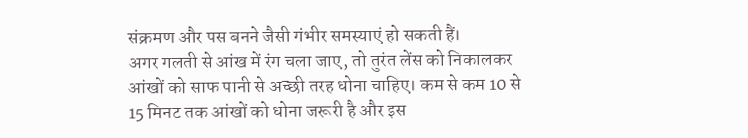संक्रमण और पस बनने जैसी गंभीर समस्याएं हो सकती हैं।
अगर गलती से आंख में रंग चला जाए, तो तुरंत लेंस को निकालकर आंखों को साफ पानी से अच्छी तरह धोना चाहिए। कम से कम 10 से 15 मिनट तक आंखों को धोना जरूरी है और इस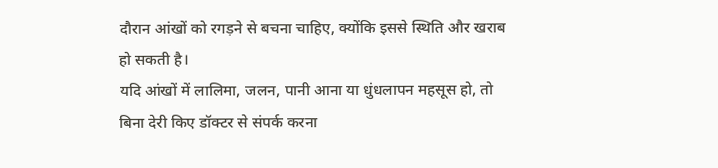दौरान आंखों को रगड़ने से बचना चाहिए, क्योंकि इससे स्थिति और खराब हो सकती है।
यदि आंखों में लालिमा, जलन, पानी आना या धुंधलापन महसूस हो, तो बिना देरी किए डॉक्टर से संपर्क करना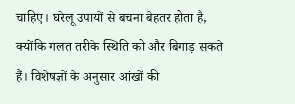चाहिए। घरेलू उपायों से बचना बेहतर होता है, क्योंकि गलत तरीके स्थिति को और बिगाड़ सकते हैं। विशेषज्ञों के अनुसार आंखों की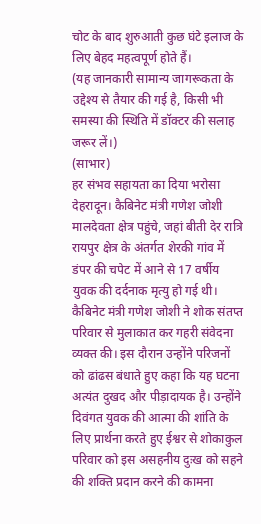चोट के बाद शुरुआती कुछ घंटे इलाज के लिए बेहद महत्वपूर्ण होते हैं।
(यह जानकारी सामान्य जागरूकता के उद्देश्य से तैयार की गई है, किसी भी समस्या की स्थिति में डॉक्टर की सलाह जरूर लें।)
(साभार)
हर संभव सहायता का दिया भरोसा
देहरादून। कैबिनेट मंत्री गणेश जोशी मालदेवता क्षेत्र पहुंचे, जहां बीती देर रात्रि रायपुर क्षेत्र के अंतर्गत शेरकी गांव में डंपर की चपेट में आने से 17 वर्षीय युवक की दर्दनाक मृत्यु हो गई थी।
कैबिनेट मंत्री गणेश जोशी ने शोक संतप्त परिवार से मुलाकात कर गहरी संवेदना व्यक्त की। इस दौरान उन्होंने परिजनों को ढांढस बंधाते हुए कहा कि यह घटना अत्यंत दुखद और पीड़ादायक है। उन्होंने दिवंगत युवक की आत्मा की शांति के लिए प्रार्थना करते हुए ईश्वर से शोकाकुल परिवार को इस असहनीय दुःख को सहने की शक्ति प्रदान करने की कामना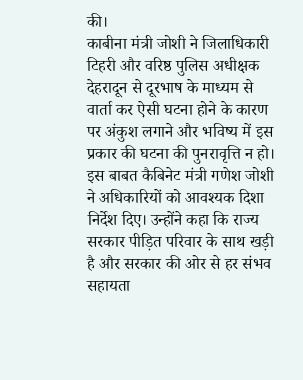की।
काबीना मंत्री जोशी ने जिलाधिकारी टिहरी और वरिष्ठ पुलिस अधीक्षक देहरादून से दूरभाष के माध्यम से वार्ता कर ऐसी घटना होने के कारण पर अंकुश लगाने और भविष्य में इस प्रकार की घटना की पुनरावृत्ति न हो। इस बाबत कैबिनेट मंत्री गणेश जोशी ने अधिकारियों को आवश्यक दिशा निर्देश दिए। उन्होंने कहा कि राज्य सरकार पीड़ित परिवार के साथ खड़ी है और सरकार की ओर से हर संभव सहायता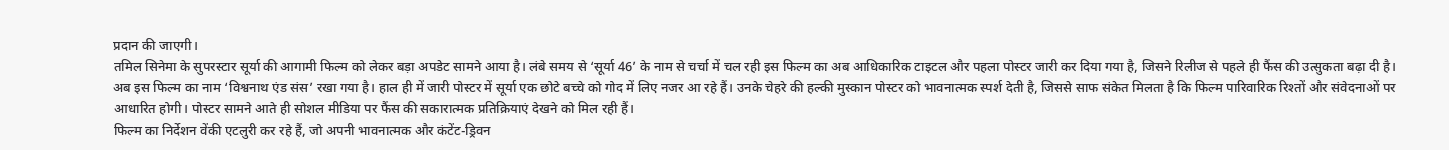प्रदान की जाएगी।
तमिल सिनेमा के सुपरस्टार सूर्या की आगामी फिल्म को लेकर बड़ा अपडेट सामने आया है। लंबे समय से ‘सूर्या 46’ के नाम से चर्चा में चल रही इस फिल्म का अब आधिकारिक टाइटल और पहला पोस्टर जारी कर दिया गया है, जिसने रिलीज से पहले ही फैंस की उत्सुकता बढ़ा दी है।
अब इस फिल्म का नाम ‘विश्वनाथ एंड संस’ रखा गया है। हाल ही में जारी पोस्टर में सूर्या एक छोटे बच्चे को गोद में लिए नजर आ रहे हैं। उनके चेहरे की हल्की मुस्कान पोस्टर को भावनात्मक स्पर्श देती है, जिससे साफ संकेत मिलता है कि फिल्म पारिवारिक रिश्तों और संवेदनाओं पर आधारित होगी। पोस्टर सामने आते ही सोशल मीडिया पर फैंस की सकारात्मक प्रतिक्रियाएं देखने को मिल रही हैं।
फिल्म का निर्देशन वेंकी एटलुरी कर रहे हैं, जो अपनी भावनात्मक और कंटेंट-ड्रिवन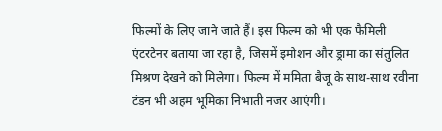फिल्मों के लिए जाने जाते हैं। इस फिल्म को भी एक फैमिली एंटरटेनर बताया जा रहा है, जिसमें इमोशन और ड्रामा का संतुलित मिश्रण देखने को मिलेगा। फिल्म में ममिता बैजू के साथ-साथ रवीना टंडन भी अहम भूमिका निभाती नजर आएंगी।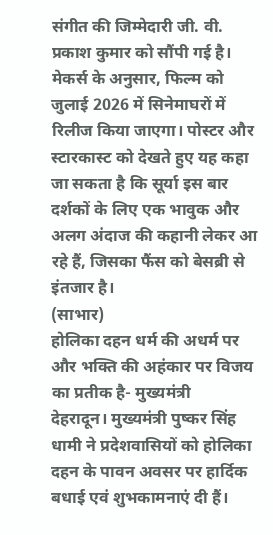संगीत की जिम्मेदारी जी. वी. प्रकाश कुमार को सौंपी गई है। मेकर्स के अनुसार, फिल्म को जुलाई 2026 में सिनेमाघरों में रिलीज किया जाएगा। पोस्टर और स्टारकास्ट को देखते हुए यह कहा जा सकता है कि सूर्या इस बार दर्शकों के लिए एक भावुक और अलग अंदाज की कहानी लेकर आ रहे हैं, जिसका फैंस को बेसब्री से इंतजार है।
(साभार)
होलिका दहन धर्म की अधर्म पर और भक्ति की अहंकार पर विजय का प्रतीक है- मुख्यमंत्री
देहरादून। मुख्यमंत्री पुष्कर सिंह धामी ने प्रदेशवासियों को होलिका दहन के पावन अवसर पर हार्दिक बधाई एवं शुभकामनाएं दी हैं।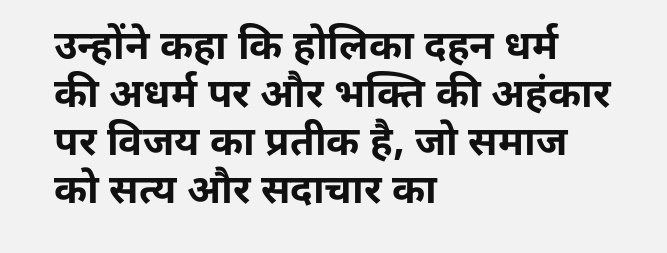उन्होंने कहा कि होलिका दहन धर्म की अधर्म पर और भक्ति की अहंकार पर विजय का प्रतीक है, जो समाज को सत्य और सदाचार का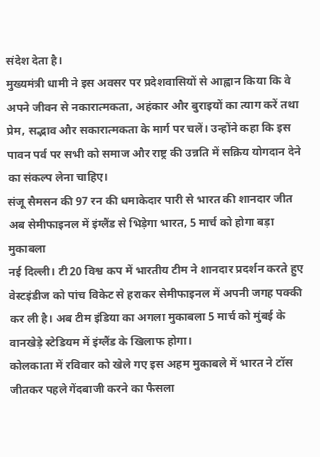संदेश देता है।
मुख्यमंत्री धामी ने इस अवसर पर प्रदेशवासियों से आह्वान किया कि वे अपने जीवन से नकारात्मकता, अहंकार और बुराइयों का त्याग करें तथा प्रेम, सद्भाव और सकारात्मकता के मार्ग पर चलें। उन्होंने कहा कि इस पावन पर्व पर सभी को समाज और राष्ट्र की उन्नति में सक्रिय योगदान देने का संकल्प लेना चाहिए।
संजू सैमसन की 97 रन की धमाकेदार पारी से भारत की शानदार जीत
अब सेमीफाइनल में इंग्लैंड से भिड़ेगा भारत, 5 मार्च को होगा बड़ा मुकाबला
नई दिल्ली। टी20 विश्व कप में भारतीय टीम ने शानदार प्रदर्शन करते हुए वेस्टइंडीज को पांच विकेट से हराकर सेमीफाइनल में अपनी जगह पक्की कर ली है। अब टीम इंडिया का अगला मुकाबला 5 मार्च को मुंबई के वानखेड़े स्टेडियम में इंग्लैंड के खिलाफ होगा।
कोलकाता में रविवार को खेले गए इस अहम मुकाबले में भारत ने टॉस जीतकर पहले गेंदबाजी करने का फैसला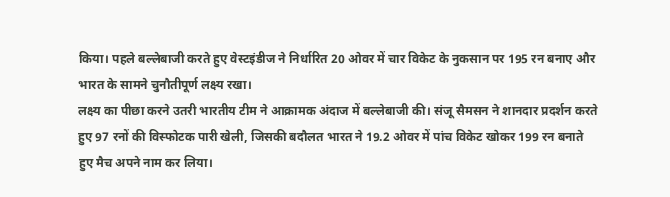किया। पहले बल्लेबाजी करते हुए वेस्टइंडीज ने निर्धारित 20 ओवर में चार विकेट के नुकसान पर 195 रन बनाए और भारत के सामने चुनौतीपूर्ण लक्ष्य रखा।
लक्ष्य का पीछा करने उतरी भारतीय टीम ने आक्रामक अंदाज में बल्लेबाजी की। संजू सैमसन ने शानदार प्रदर्शन करते हुए 97 रनों की विस्फोटक पारी खेली, जिसकी बदौलत भारत ने 19.2 ओवर में पांच विकेट खोकर 199 रन बनाते हुए मैच अपने नाम कर लिया।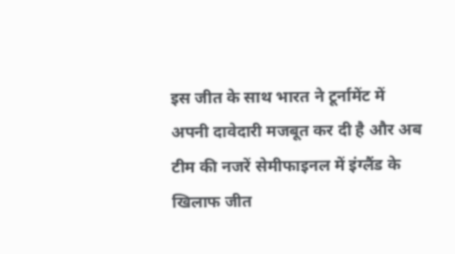इस जीत के साथ भारत ने टूर्नामेंट में अपनी दावेदारी मजबूत कर दी है और अब टीम की नजरें सेमीफाइनल में इंग्लैंड के खिलाफ जीत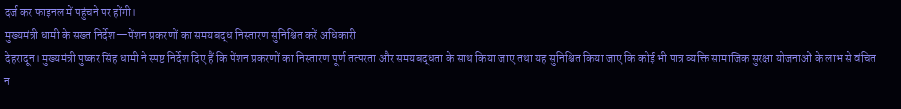दर्ज कर फाइनल में पहुंचने पर होंगी।
मुख्यमंत्री धामी के सख्त निर्देश—पेंशन प्रकरणों का समयबद्ध निस्तारण सुनिश्चित करें अधिकारी
देहरादून। मुख्यमंत्री पुष्कर सिंह धामी ने स्पष्ट निर्देश दिए हैं कि पेंशन प्रकरणों का निस्तारण पूर्ण तत्परता और समयबद्धता के साथ किया जाए तथा यह सुनिश्चित किया जाए कि कोई भी पात्र व्यक्ति सामाजिक सुरक्षा योजनाओं के लाभ से वंचित न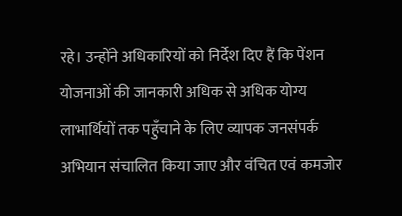रहे। उन्होंने अधिकारियों को निर्देश दिए हैं कि पेंशन योजनाओं की जानकारी अधिक से अधिक योग्य लाभार्थियों तक पहुँचाने के लिए व्यापक जनसंपर्क अभियान संचालित किया जाए और वंचित एवं कमजोर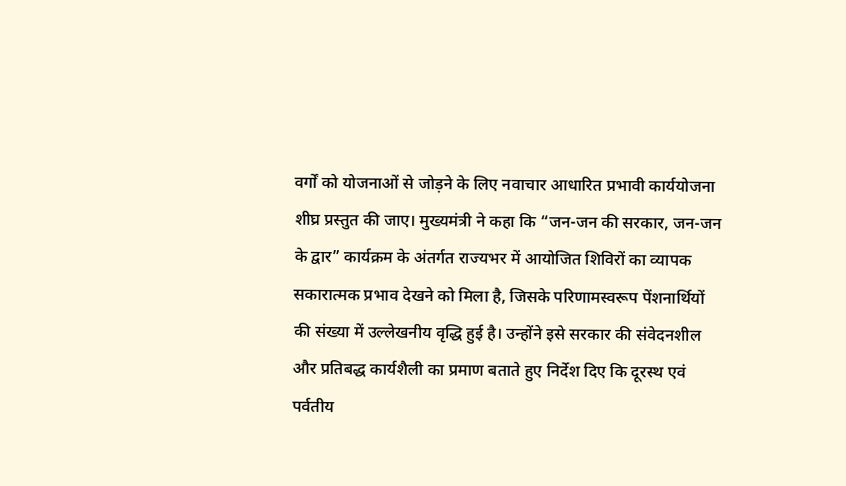वर्गों को योजनाओं से जोड़ने के लिए नवाचार आधारित प्रभावी कार्ययोजना शीघ्र प्रस्तुत की जाए। मुख्यमंत्री ने कहा कि “जन-जन की सरकार, जन-जन के द्वार” कार्यक्रम के अंतर्गत राज्यभर में आयोजित शिविरों का व्यापक सकारात्मक प्रभाव देखने को मिला है, जिसके परिणामस्वरूप पेंशनार्थियों की संख्या में उल्लेखनीय वृद्धि हुई है। उन्होंने इसे सरकार की संवेदनशील और प्रतिबद्ध कार्यशैली का प्रमाण बताते हुए निर्देश दिए कि दूरस्थ एवं पर्वतीय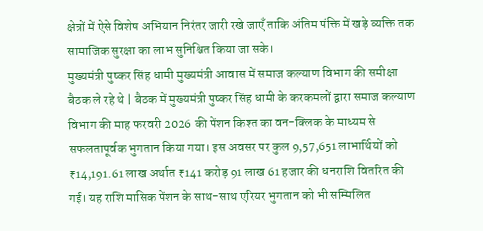क्षेत्रों में ऐसे विशेष अभियान निरंतर जारी रखे जाएँ ताकि अंतिम पंक्ति में खड़े व्यक्ति तक सामाजिक सुरक्षा का लाभ सुनिश्चित किया जा सके।
मुख्यमंत्री पुष्कर सिंह धामी मुख्यमंत्री आवास में समाज कल्याण विभाग की समीक्षा बैठक ले रहे थे | बैठक में मुख्यमंत्री पुष्कर सिंह धामी के करकमलों द्वारा समाज कल्याण विभाग की माह फरवरी 2026 की पेंशन किश्त का वन-क्लिक के माध्यम से सफलतापूर्वक भुगतान किया गया। इस अवसर पर कुल 9,57,651 लाभार्थियों को ₹14,191.61 लाख अर्थात ₹141 करोड़ 91 लाख 61 हजार की धनराशि वितरित की गई। यह राशि मासिक पेंशन के साथ-साथ एरियर भुगतान को भी सम्मिलित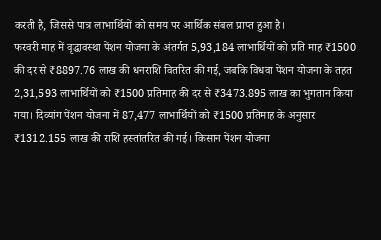करती है, जिससे पात्र लाभार्थियों को समय पर आर्थिक संबल प्राप्त हुआ है।
फरवरी माह में वृद्धावस्था पेंशन योजना के अंतर्गत 5,93,184 लाभार्थियों को प्रति माह ₹1500 की दर से ₹8897.76 लाख की धनराशि वितरित की गई, जबकि विधवा पेंशन योजना के तहत 2,31,593 लाभार्थियों को ₹1500 प्रतिमाह की दर से ₹3473.895 लाख का भुगतान किया गया। दिव्यांग पेंशन योजना में 87,477 लाभार्थियों को ₹1500 प्रतिमाह के अनुसार ₹1312.155 लाख की राशि हस्तांतरित की गई। किसान पेंशन योजना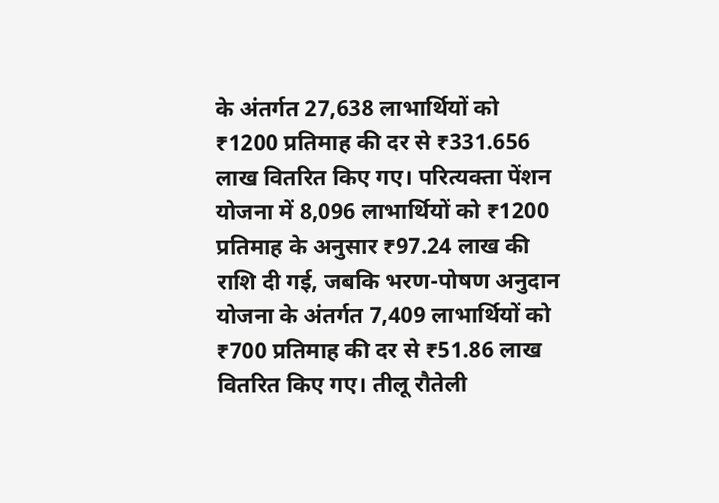के अंतर्गत 27,638 लाभार्थियों को ₹1200 प्रतिमाह की दर से ₹331.656 लाख वितरित किए गए। परित्यक्ता पेंशन योजना में 8,096 लाभार्थियों को ₹1200 प्रतिमाह के अनुसार ₹97.24 लाख की राशि दी गई, जबकि भरण-पोषण अनुदान योजना के अंतर्गत 7,409 लाभार्थियों को ₹700 प्रतिमाह की दर से ₹51.86 लाख वितरित किए गए। तीलू रौतेली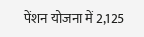पेंशन योजना में 2,125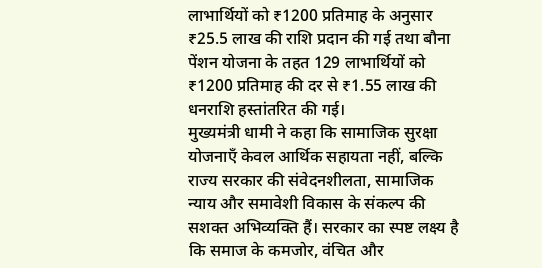लाभार्थियों को ₹1200 प्रतिमाह के अनुसार ₹25.5 लाख की राशि प्रदान की गई तथा बौना पेंशन योजना के तहत 129 लाभार्थियों को ₹1200 प्रतिमाह की दर से ₹1.55 लाख की धनराशि हस्तांतरित की गई।
मुख्यमंत्री धामी ने कहा कि सामाजिक सुरक्षा योजनाएँ केवल आर्थिक सहायता नहीं, बल्कि राज्य सरकार की संवेदनशीलता, सामाजिक न्याय और समावेशी विकास के संकल्प की सशक्त अभिव्यक्ति हैं। सरकार का स्पष्ट लक्ष्य है कि समाज के कमजोर, वंचित और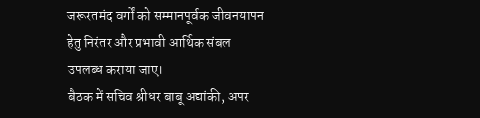जरूरतमंद वर्गों को सम्मानपूर्वक जीवनयापन हेतु निरंतर और प्रभावी आर्थिक संबल उपलब्ध कराया जाए।
बैठक में सचिव श्रीधर बाबू अद्यांकी, अपर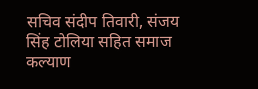सचिव संदीप तिवारी, संजय सिंह टोलिया सहित समाज कल्याण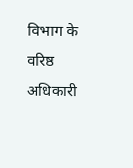विभाग के वरिष्ठ अधिकारी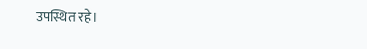उपस्थित रहे।